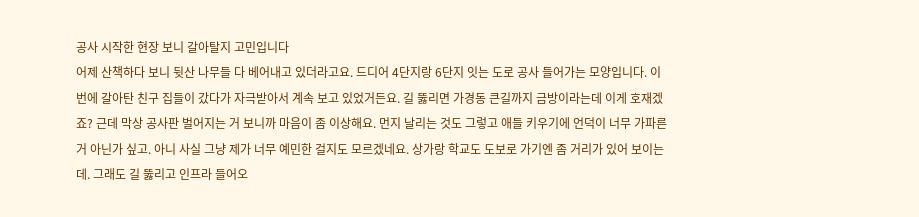공사 시작한 현장 보니 갈아탈지 고민입니다
어제 산책하다 보니 뒷산 나무들 다 베어내고 있더라고요. 드디어 4단지랑 6단지 잇는 도로 공사 들어가는 모양입니다. 이번에 갈아탄 친구 집들이 갔다가 자극받아서 계속 보고 있었거든요. 길 뚫리면 가경동 큰길까지 금방이라는데 이게 호재겠죠? 근데 막상 공사판 벌어지는 거 보니까 마음이 좀 이상해요. 먼지 날리는 것도 그렇고 애들 키우기에 언덕이 너무 가파른 거 아닌가 싶고. 아니 사실 그냥 제가 너무 예민한 걸지도 모르겠네요. 상가랑 학교도 도보로 가기엔 좀 거리가 있어 보이는데. 그래도 길 뚫리고 인프라 들어오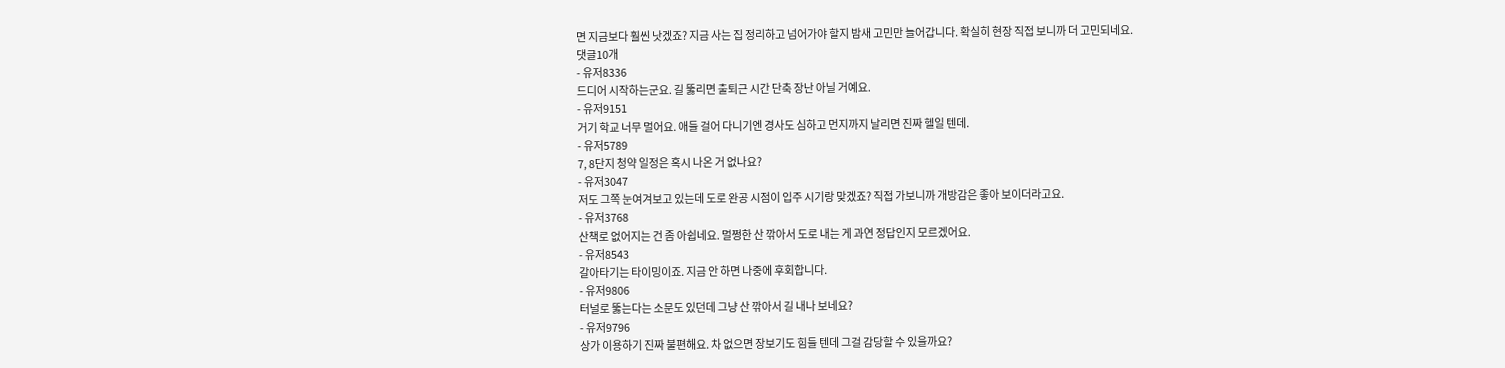면 지금보다 훨씬 낫겠죠? 지금 사는 집 정리하고 넘어가야 할지 밤새 고민만 늘어갑니다. 확실히 현장 직접 보니까 더 고민되네요.
댓글10개
- 유저8336
드디어 시작하는군요. 길 뚫리면 출퇴근 시간 단축 장난 아닐 거예요.
- 유저9151
거기 학교 너무 멀어요. 애들 걸어 다니기엔 경사도 심하고 먼지까지 날리면 진짜 헬일 텐데.
- 유저5789
7, 8단지 청약 일정은 혹시 나온 거 없나요?
- 유저3047
저도 그쪽 눈여겨보고 있는데 도로 완공 시점이 입주 시기랑 맞겠죠? 직접 가보니까 개방감은 좋아 보이더라고요.
- 유저3768
산책로 없어지는 건 좀 아쉽네요. 멀쩡한 산 깎아서 도로 내는 게 과연 정답인지 모르겠어요.
- 유저8543
갈아타기는 타이밍이죠. 지금 안 하면 나중에 후회합니다.
- 유저9806
터널로 뚫는다는 소문도 있던데 그냥 산 깎아서 길 내나 보네요?
- 유저9796
상가 이용하기 진짜 불편해요. 차 없으면 장보기도 힘들 텐데 그걸 감당할 수 있을까요?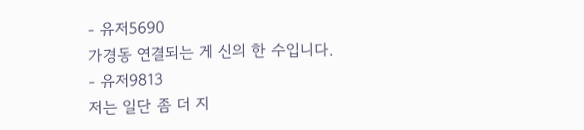- 유저5690
가경동 연결되는 게 신의 한 수입니다.
- 유저9813
저는 일단 좀 더 지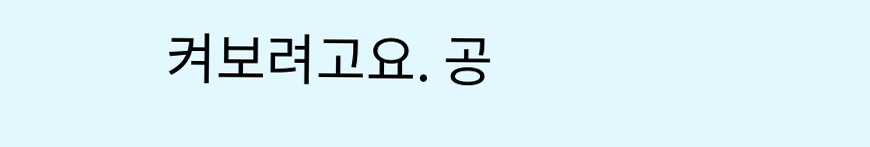켜보려고요. 공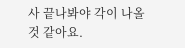사 끝나봐야 각이 나올 것 같아요.